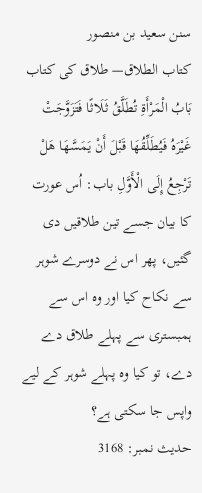سنن سعید بن منصور
كتاب الطلاق— طلاق کی کتاب
بَابُ الْمَرْأَةِ تُطَلَّقُ ثَلَاثًا فَتَزَوَّجَتْ غَيْرَهُ فَيُطَلِّقُهَا قَبْلَ أَنْ يَمَسَّهَا هَلْ تَرْجِعُ إِلَى الْأَوَّلِ باب: اُس عورت کا بیان جسے تین طلاقیں دی گئیں، پھر اس نے دوسرے شوہر سے نکاح کیا اور وہ اس سے ہمبستری سے پہلے طلاق دے دے، تو کیا وہ پہلے شوہر کے لیے واپس جا سکتی ہے؟
حدیث نمبر: 3168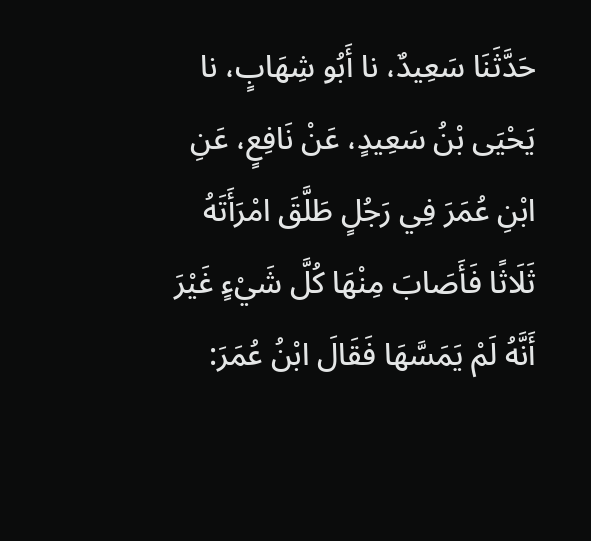حَدَّثَنَا سَعِيدٌ، نا أَبُو شِهَابٍ، نا يَحْيَى بْنُ سَعِيدٍ، عَنْ نَافِعٍ، عَنِ ابْنِ عُمَرَ فِي رَجُلٍ طَلَّقَ امْرَأَتَهُ ثَلَاثًا فَأَصَابَ مِنْهَا كُلَّ شَيْءٍ غَيْرَ أَنَّهُ لَمْ يَمَسَّهَا فَقَالَ ابْنُ عُمَرَ: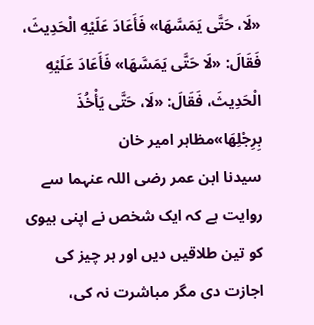«لَا، حَتَّى يَمَسَّهَا» فَأَعَادَ عَلَيْهِ الْحَدِيثَ، فَقَالَ: «لَا حَتَّى يَمَسَّهَا» فَأَعَادَ عَلَيْهِ الْحَدِيثَ، فَقَالَ: «لَا، حَتَّى يَأْخُذَ بِرِجْلِهَا»مظاہر امیر خان
سیدنا ابن عمر رضی اللہ عنہما سے روایت ہے کہ ایک شخص نے اپنی بیوی کو تین طلاقیں دیں اور ہر چیز کی اجازت دی مگر مباشرت نہ کی،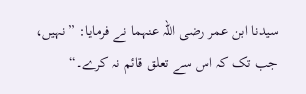سیدنا ابن عمر رضی اللہ عنہما نے فرمایا: ”نہیں، جب تک کہ اس سے تعلق قائم نہ کرے۔“